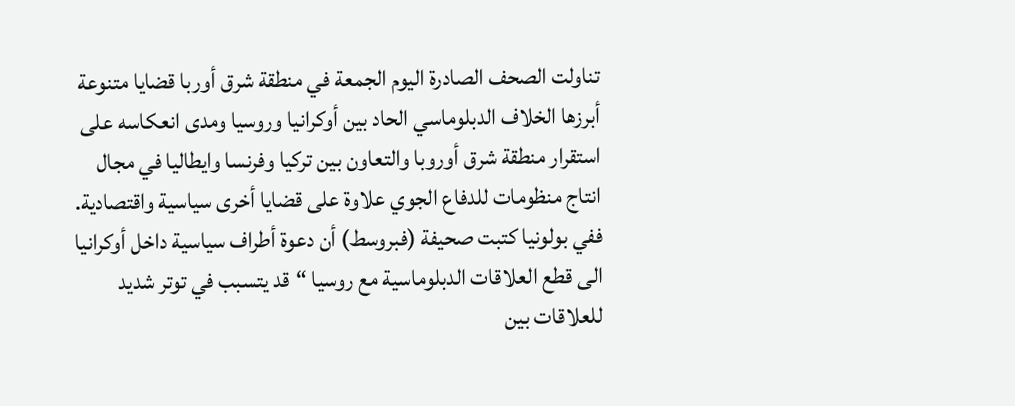تناولت الصحف الصادرة اليوم الجمعة في منطقة شرق أوربا قضايا متنوعة أبرزها الخلاف الدبلوماسي الحاد بين أوكرانيا وروسيا ومدى انعكاسه على استقرار منطقة شرق أوروبا والتعاون بين تركيا وفرنسا وايطاليا في مجال انتاج منظومات للدفاع الجوي علاوة على قضايا أخرى سياسية واقتصادية. ففي بولونيا كتبت صحيفة (فبروسط) أن دعوة أطراف سياسية داخل أوكرانيا الى قطع العلاقات الدبلوماسية مع روسيا “قد يتسبب في توتر شديد للعلاقات بين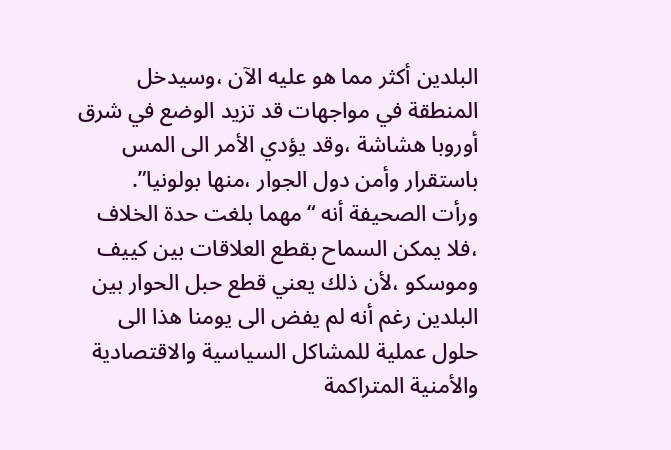البلدين أكثر مما هو عليه الآن ،وسيدخل المنطقة في مواجهات قد تزيد الوضع في شرق أوروبا هشاشة ،وقد يؤدي الأمر الى المس باستقرار وأمن دول الجوار ،منها بولونيا”.
ورأت الصحيفة أنه “مهما بلغت حدة الخلاف ،فلا يمكن السماح بقطع العلاقات بين كييف وموسكو ،لأن ذلك يعني قطع حبل الحوار بين البلدين رغم أنه لم يفض الى يومنا هذا الى حلول عملية للمشاكل السياسية والاقتصادية والأمنية المتراكمة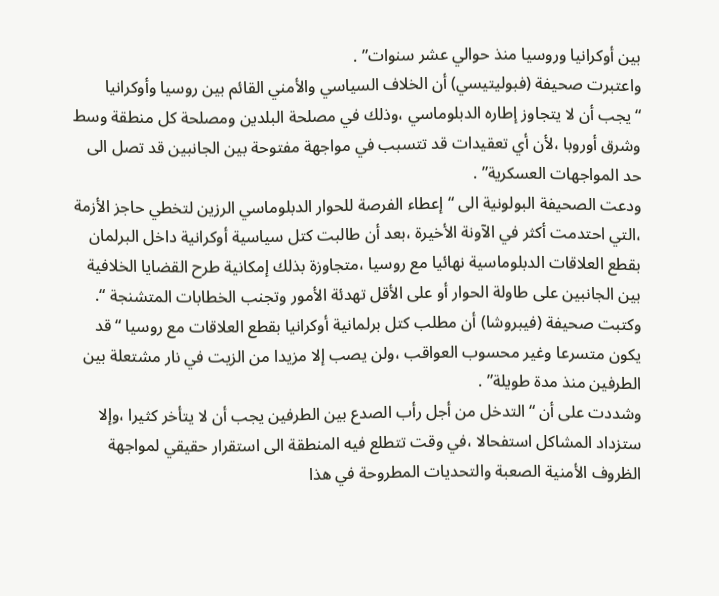بين أوكرانيا وروسيا منذ حوالي عشر سنوات” .
واعتبرت صحيفة (فبوليتيسي) أن الخلاف السياسي والأمني القائم بين روسيا وأوكرانيا “يجب أن لا يتجاوز إطاره الدبلوماسي ،وذلك في مصلحة البلدين ومصلحة كل منطقة وسط وشرق أوروبا ،لأن أي تعقيدات قد تتسبب في مواجهة مفتوحة بين الجانبين قد تصل الى حد المواجهات العسكرية” .
ودعت الصحيفة البولونية الى “إعطاء الفرصة للحوار الدبلوماسي الرزين لتخطي حاجز الأزمة ،التي احتدمت أكثر في الآونة الأخيرة ،بعد أن طالبت كتل سياسية أوكرانية داخل البرلمان بقطع العلاقات الدبلوماسية نهائيا مع روسيا ،متجاوزة بذلك إمكانية طرح القضايا الخلافية بين الجانبين على طاولة الحوار أو على الأقل تهدئة الأمور وتجنب الخطابات المتشنجة “.
وكتبت صحيفة (فيبروشا) أن مطلب كتل برلمانية أوكرانيا بقطع العلاقات مع روسيا “قد يكون متسرعا وغير محسوب العواقب ،ولن يصب إلا مزيدا من الزيت في نار مشتعلة بين الطرفين منذ مدة طويلة” .
وشددت على أن “التدخل من أجل رأب الصدع بين الطرفين يجب أن لا يتأخر كثيرا ،وإلا ستزداد المشاكل استفحالا ،في وقت تتطلع فيه المنطقة الى استقرار حقيقي لمواجهة الظروف الأمنية الصعبة والتحديات المطروحة في هذا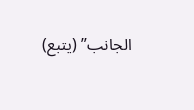الجانب” (يتبع)